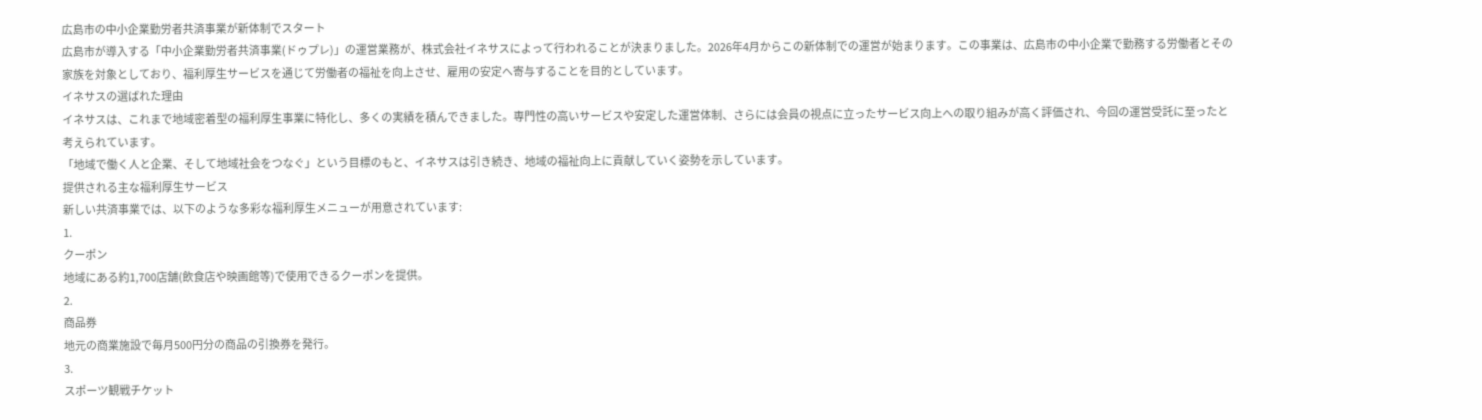広島市の中小企業勤労者共済事業が新体制でスタート
広島市が導入する「中小企業勤労者共済事業(ドゥプレ)」の運営業務が、株式会社イネサスによって行われることが決まりました。2026年4月からこの新体制での運営が始まります。この事業は、広島市の中小企業で勤務する労働者とその家族を対象としており、福利厚生サービスを通じて労働者の福祉を向上させ、雇用の安定へ寄与することを目的としています。
イネサスの選ばれた理由
イネサスは、これまで地域密着型の福利厚生事業に特化し、多くの実績を積んできました。専門性の高いサービスや安定した運営体制、さらには会員の視点に立ったサービス向上への取り組みが高く評価され、今回の運営受託に至ったと考えられています。
「地域で働く人と企業、そして地域社会をつなぐ」という目標のもと、イネサスは引き続き、地域の福祉向上に貢献していく姿勢を示しています。
提供される主な福利厚生サービス
新しい共済事業では、以下のような多彩な福利厚生メニューが用意されています:
1.
クーポン
地域にある約1,700店舗(飲食店や映画館等)で使用できるクーポンを提供。
2.
商品券
地元の商業施設で毎月500円分の商品の引換券を発行。
3.
スポーツ観戦チケット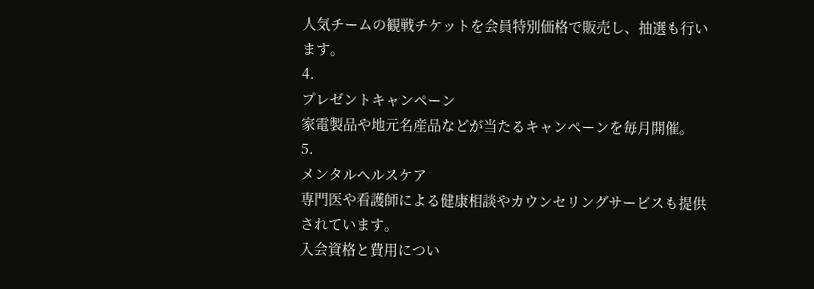人気チームの観戦チケットを会員特別価格で販売し、抽選も行います。
4.
プレゼントキャンペーン
家電製品や地元名産品などが当たるキャンペーンを毎月開催。
5.
メンタルヘルスケア
専門医や看護師による健康相談やカウンセリングサービスも提供されています。
入会資格と費用につい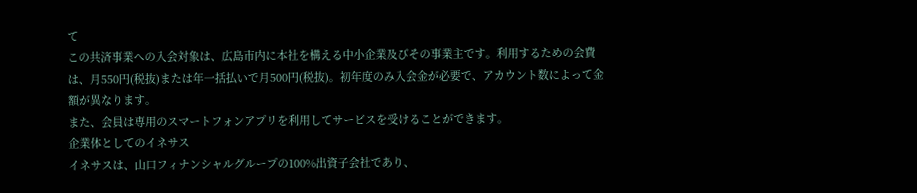て
この共済事業への入会対象は、広島市内に本社を構える中小企業及びその事業主です。利用するための会費は、月550円(税抜)または年一括払いで月500円(税抜)。初年度のみ入会金が必要で、アカウント数によって金額が異なります。
また、会員は専用のスマートフォンアプリを利用してサービスを受けることができます。
企業体としてのイネサス
イネサスは、山口フィナンシャルグループの100%出資子会社であり、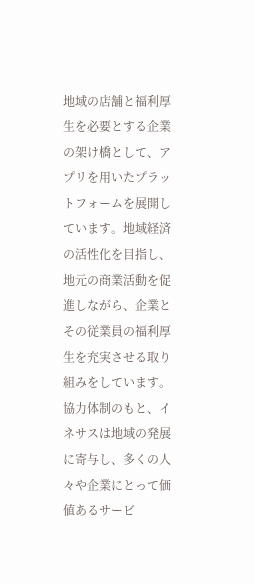地域の店舗と福利厚生を必要とする企業の架け橋として、アプリを用いたプラットフォームを展開しています。地域経済の活性化を目指し、地元の商業活動を促進しながら、企業とその従業員の福利厚生を充実させる取り組みをしています。
協力体制のもと、イネサスは地域の発展に寄与し、多くの人々や企業にとって価値あるサービ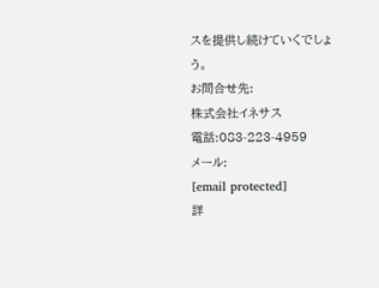スを提供し続けていくでしょう。
お問合せ先:
株式会社イネサス
電話:083-223-4959
メール:
[email protected]
詳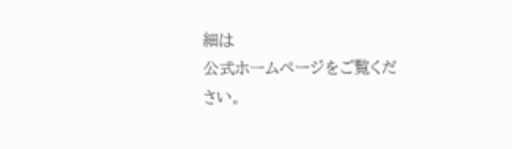細は
公式ホームページをご覧ください。